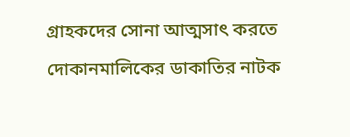গ্রাহকদের সোনা আত্মসাৎ করতে দোকানমালিকের ডাকাতির নাটক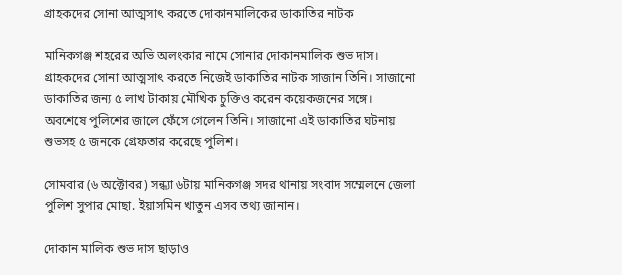গ্রাহকদের সোনা আত্মসাৎ করতে দোকানমালিকের ডাকাতির নাটক

মানিকগঞ্জ শহরের অভি অলংকার নামে সোনার দোকানমালিক শুভ দাস। গ্রাহকদের সোনা আত্মসাৎ করতে নিজেই ডাকাতির নাটক সাজান তিনি। সাজানো ডাকাতির জন্য ৫ লাখ টাকায় মৌখিক চুক্তিও করেন কয়েকজনের সঙ্গে। অবশেষে পুলিশের জালে ফেঁসে গেলেন তিনি। সাজানো এই ডাকাতির ঘটনায় শুভসহ ৫ জনকে গ্রেফতার করেছে পুলিশ।

সোমবার (৬ অক্টোবর) সন্ধ্যা ৬টায় মানিকগঞ্জ সদর থানায় সংবাদ সম্মেলনে জেলা পুলিশ সুপার মোছা. ইয়াসমিন খাতুন এসব তথ্য জানান।

দোকান মালিক শুভ দাস ছাড়াও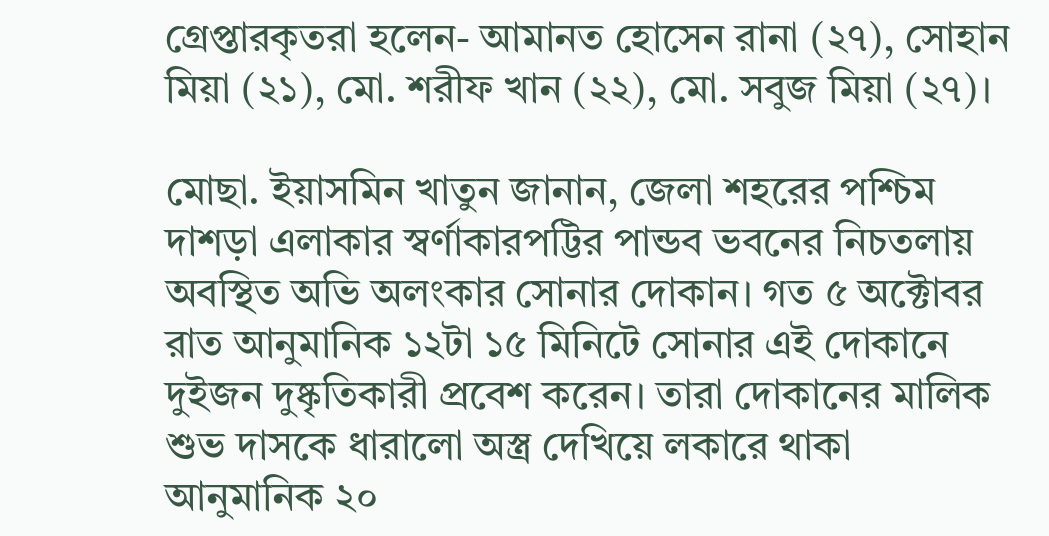গ্রেপ্তারকৃতরা হলেন- আমানত হোসেন রানা (২৭), সোহান মিয়া (২১), মো. শরীফ খান (২২), মো. সবুজ মিয়া (২৭)।

মোছা. ইয়াসমিন খাতুন জানান, জেলা শহরের পশ্চিম দাশড়া এলাকার স্বর্ণাকারপট্টির পান্ডব ভবনের নিচতলায় অবস্থিত অভি অলংকার সোনার দোকান। গত ৫ অক্টোবর রাত আনুমানিক ১২টা ১৫ মিনিটে সোনার এই দোকানে দুইজন দুষ্কৃতিকারী প্রবেশ করেন। তারা দোকানের মালিক শুভ দাসকে ধারালো অস্ত্র দেখিয়ে লকারে থাকা আনুমানিক ২০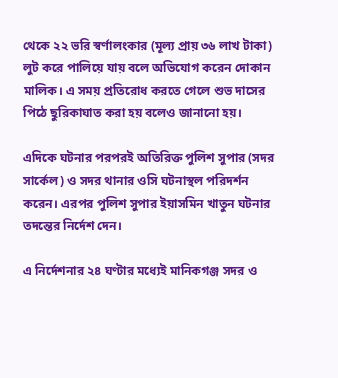থেকে ২২ ভরি স্বর্ণালংকার (মূল্য প্রায় ৩৬ লাখ টাকা) লুট করে পালিয়ে যায় বলে অভিযোগ করেন দোকান মালিক। এ সময় প্রতিরোধ করতে গেলে শুভ দাসের পিঠে ছুরিকাঘাত করা হয় বলেও জানানো হয়।

এদিকে ঘটনার পরপরই অতিরিক্ত পুলিশ সুপার (সদর সার্কেল) ও সদর থানার ওসি ঘটনাস্থল পরিদর্শন করেন। এরপর পুলিশ সুপার ইয়াসমিন খাতুন ঘটনার তদন্তের নির্দেশ দেন।

এ নির্দেশনার ২৪ ঘণ্টার মধ্যেই মানিকগঞ্জ সদর ও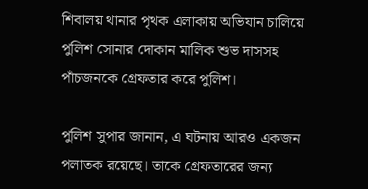শিবালয় থানার পৃথক এলাকায় অভিযান চালিয়ে পুলিশ সোনার দোকান মালিক শুভ দাসসহ পাঁচজনকে গ্রেফতার করে পুলিশ।

পুলিশ সুপার জানান, এ ঘটনায় আরও একজন পলাতক রয়েছে। তাকে গ্রেফতারের জন্য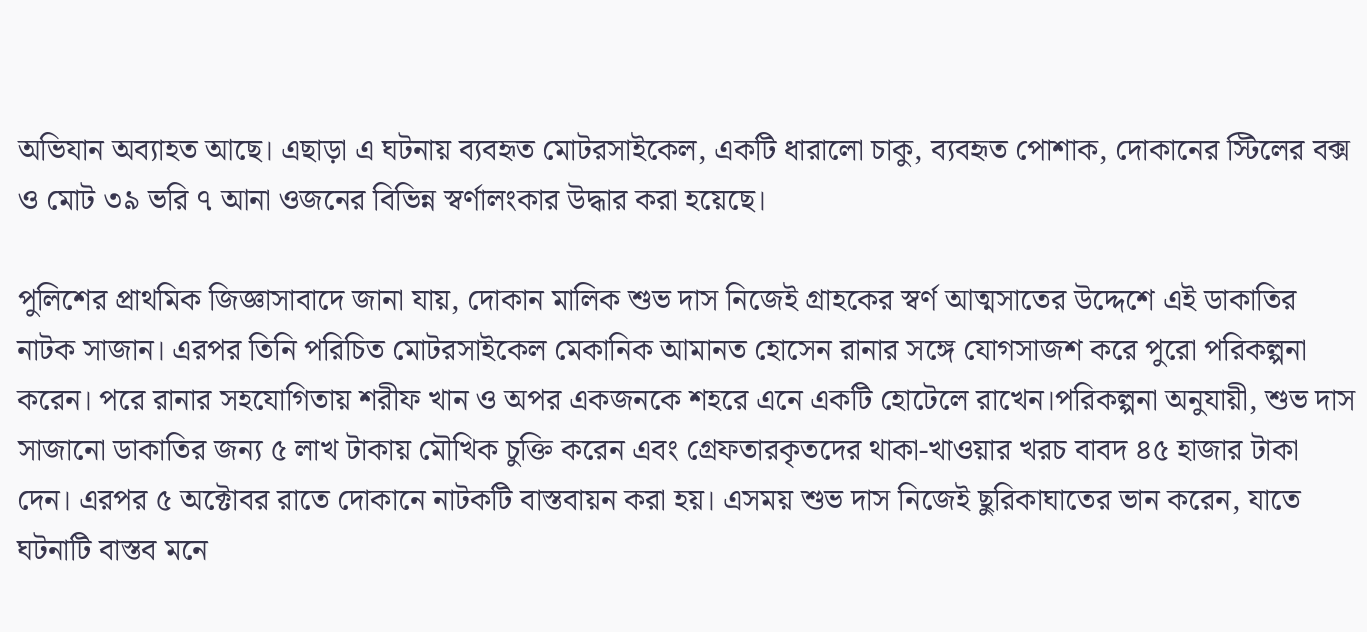অভিযান অব্যাহত আছে। এছাড়া এ ঘটনায় ব্যবহৃত মোটরসাইকেল, একটি ধারালো চাকু, ব্যবহৃত পোশাক, দোকানের স্টিলের বক্স ও মোট ৩৯ ভরি ৭ আনা ওজনের বিভিন্ন স্বর্ণালংকার উদ্ধার করা হয়েছে।

পুলিশের প্রাথমিক জিজ্ঞাসাবাদে জানা যায়, দোকান মালিক শুভ দাস নিজেই গ্রাহকের স্বর্ণ আত্মসাতের উদ্দেশে এই ডাকাতির নাটক সাজান। এরপর তিনি পরিচিত মোটরসাইকেল মেকানিক আমানত হোসেন রানার সঙ্গে যোগসাজশ করে পুরো পরিকল্পনা করেন। পরে রানার সহযোগিতায় শরীফ খান ও অপর একজনকে শহরে এনে একটি হোটেলে রাখেন।পরিকল্পনা অনুযায়ী, শুভ দাস সাজানো ডাকাতির জন্য ৫ লাখ টাকায় মৌখিক চুক্তি করেন এবং গ্রেফতারকৃতদের থাকা-খাওয়ার খরচ বাবদ ৪৫ হাজার টাকা দেন। এরপর ৫ অক্টোবর রাতে দোকানে নাটকটি বাস্তবায়ন করা হয়। এসময় শুভ দাস নিজেই ছুরিকাঘাতের ভান করেন, যাতে ঘটনাটি বাস্তব মনে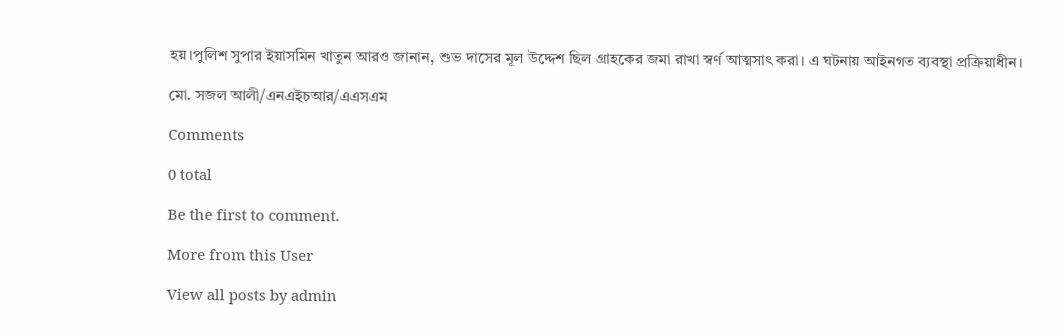হয়।পুলিশ সুপার ইয়াসমিন খাতুন আরও জানান, শুভ দাসের মূল উদ্দেশ ছিল গ্রাহকের জমা রাখা স্বর্ণ আত্মসাৎ করা। এ ঘটনায় আইনগত ব্যবস্থা প্রক্রিয়াধীন।

মো. সজল আলী/এনএইচআর/এএসএম

Comments

0 total

Be the first to comment.

More from this User

View all posts by admin